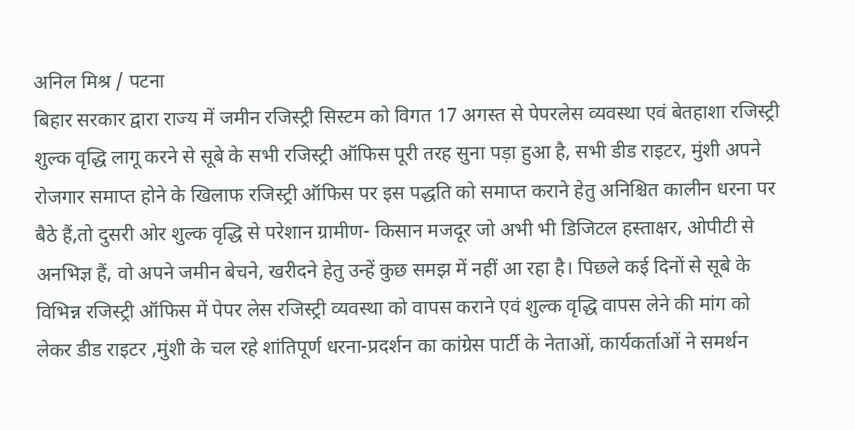अनिल मिश्र / पटना
बिहार सरकार द्वारा राज्य में जमीन रजिस्ट्री सिस्टम को विगत 17 अगस्त से पेपरलेस व्यवस्था एवं बेतहाशा रजिस्ट्री शुल्क वृद्धि लागू करने से सूबे के सभी रजिस्ट्री ऑफिस पूरी तरह सुना पड़ा हुआ है, सभी डीड राइटर, मुंशी अपने रोजगार समाप्त होने के खिलाफ रजिस्ट्री ऑफिस पर इस पद्धति को समाप्त कराने हेतु अनिश्चित कालीन धरना पर बैठे हैं,तो दुसरी ओर शुल्क वृद्धि से परेशान ग्रामीण- किसान मजदूर जो अभी भी डिजिटल हस्ताक्षर, ओपीटी से अनभिज्ञ हैं, वो अपने जमीन बेचने, खरीदने हेतु उन्हें कुछ समझ में नहीं आ रहा है। पिछले कई दिनों से सूबे के विभिन्न रजिस्ट्री ऑफिस में पेपर लेस रजिस्ट्री व्यवस्था को वापस कराने एवं शुल्क वृद्धि वापस लेने की मांग को लेकर डीड राइटर ,मुंशी के चल रहे शांतिपूर्ण धरना-प्रदर्शन का कांग्रेस पार्टी के नेताओं, कार्यकर्ताओं ने समर्थन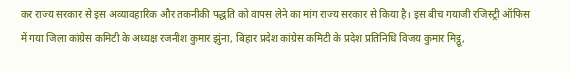कर राज्य सरकार से इस अव्यावहारिक और तकनीकी पद्धति को वापस लेने का मांग राज्य सरकार से किया है। इस बीच गयाजी रजिस्ट्री ऑफिस में गया जिला कांग्रेस कमिटी के अध्यक्ष रजनीश कुमार झुंना, बिहार प्रदेश कांग्रेस कमिटी के प्रदेश प्रतिनिधि विजय कुमार मिट्ठू,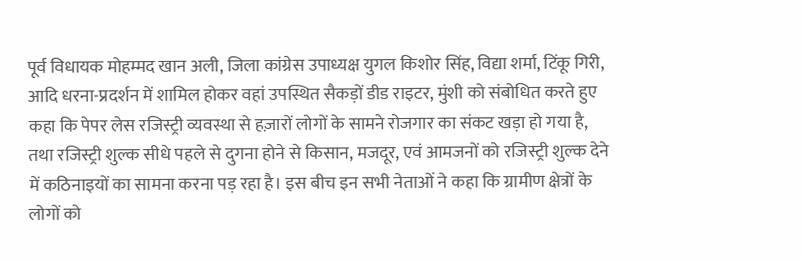पूर्व विधायक मोहम्मद खान अली, जिला कांग्रेस उपाध्यक्ष युगल किशोर सिंह, विद्या शर्मा, टिंकू गिरी, आदि धरना-प्रदर्शन में शामिल होकर वहां उपस्थित सैकड़ों डीड राइटर, मुंशी को संबोधित करते हुए कहा कि पेपर लेस रजिस्ट्री व्यवस्था से हज़ारों लोगों के सामने रोजगार का संकट खड़ा हो गया है, तथा रजिस्ट्री शुल्क सीधे पहले से दुगना होने से किसान, मजदूर, एवं आमजनों को रजिस्ट्री शुल्क देने में कठिनाइयों का सामना करना पड़ रहा है। इस बीच इन सभी नेताओं ने कहा कि ग्रामीण क्षेत्रों के लोगों को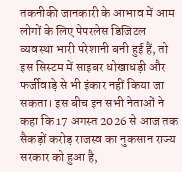तकनीकी जानकारी के आभाव में आम लोगों के लिए पेपरलेस डिजिटल व्यवस्था भारी परेशानी बनी हुई हैं, तो इस सिस्टम में साइबर धोखाधड़ी और फर्जीवाड़े से भी इंकार नहीं किया जा सकता। इस बीच इन सभी नेताओं ने कहा कि 17 अगस्त 2026 से आज तक सैकड़ों करोड़ राजस्व का नुकसान राज्य सरकार को हुआ है,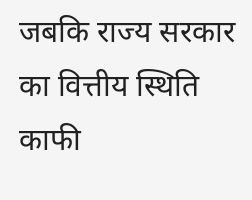जबकि राज्य सरकार का वित्तीय स्थिति काफी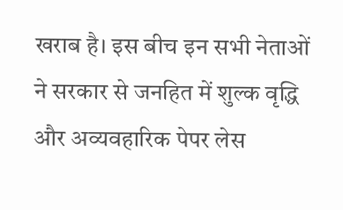खराब है। इस बीच इन सभी नेताओं ने सरकार से जनहित में शुल्क वृद्धि और अव्यवहारिक पेपर लेस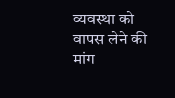व्यवस्था को वापस लेने की मांग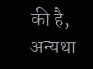की है, अन्यथा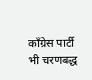कॉंग्रेस पार्टी भी चरणबद्ध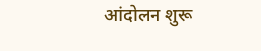आंदोलन शुरू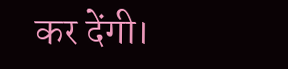कर देंगी।